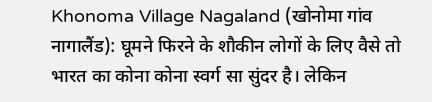Khonoma Village Nagaland (खोनोमा गांव नागालैंड): घूमने फिरने के शौकीन लोगों के लिए वैसे तो भारत का कोना कोना स्वर्ग सा सुंदर है। लेकिन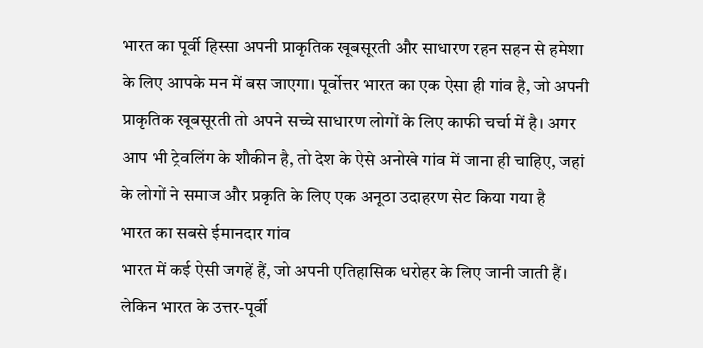भारत का पूर्वी हिस्सा अपनी प्राकृतिक खूबसूरती और साधारण रहन सहन से हमेशा के लिए आपके मन में बस जाएगा। पूर्वोत्तर भारत का एक ऐसा ही गांव है, जो अपनी प्राकृतिक खूबसूरती तो अपने सच्चे साधारण लोगों के लिए काफी चर्चा में है। अगर आप भी ट्रेवलिंग के शौकीन है, तो देश के ऐसे अनोखे गांव में जाना ही चाहिए, जहां के लोगों ने समाज और प्रकृति के लिए एक अनूठा उदाहरण सेट किया गया है
भारत का सबसे ईमानदार गांव
भारत में कई ऐसी जगहें हैं, जो अपनी एतिहासिक धरोहर के लिए जानी जाती हैं। लेकिन भारत के उत्तर-पूर्वी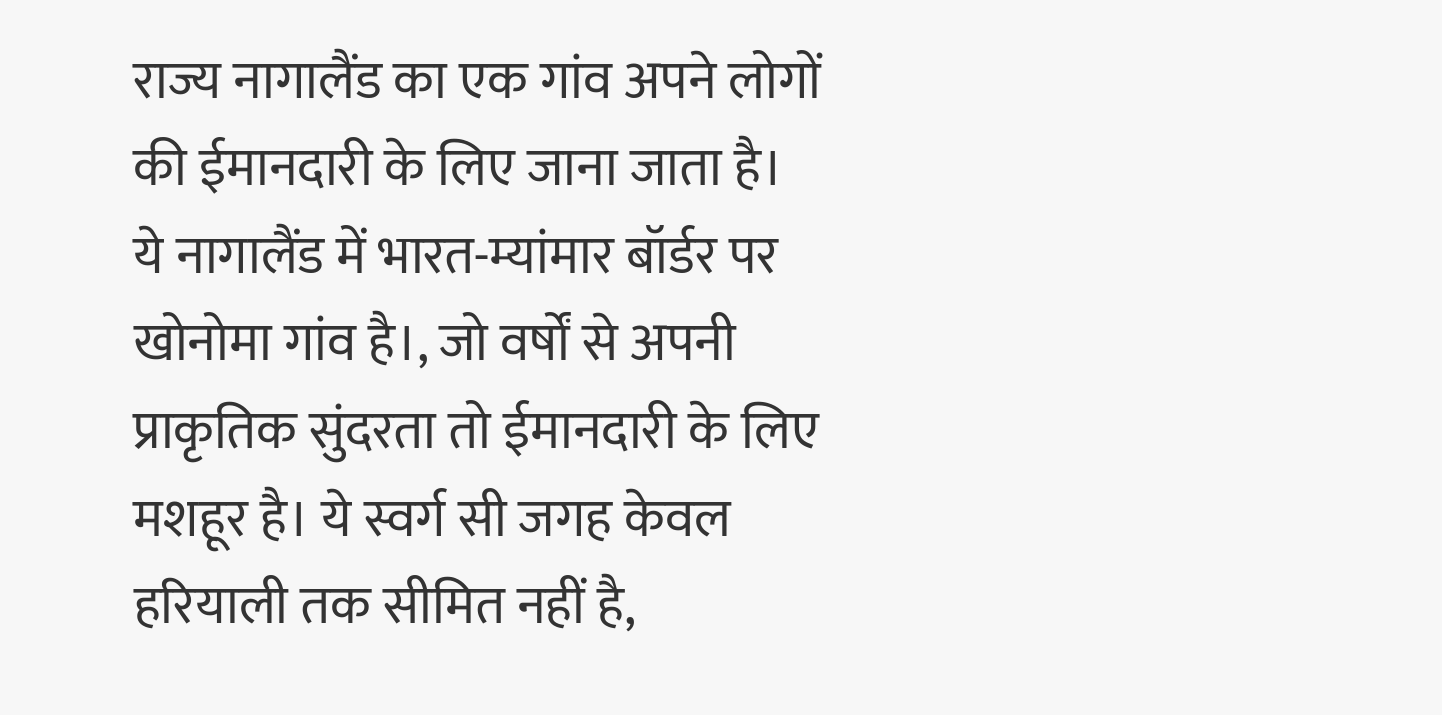राज्य नागालैंड का एक गांव अपने लोगों की ईमानदारी के लिए जाना जाता है। ये नागालैंड में भारत-म्यांमार बॉर्डर पर खोनोमा गांव है।, जो वर्षों से अपनी प्राकृतिक सुंदरता तो ईमानदारी के लिए मशहूर है। ये स्वर्ग सी जगह केवल हरियाली तक सीमित नहीं है,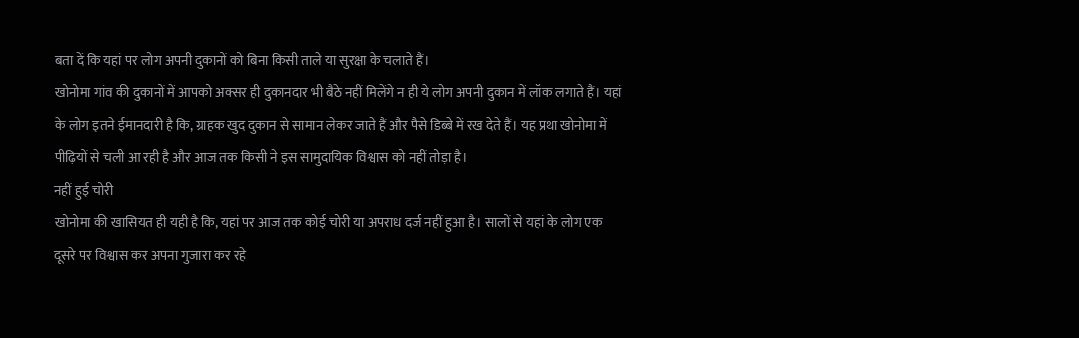बता दें कि यहां पर लोग अपनी दुकानों को बिना किसी ताले या सुरक्षा के चलाते हैं।
खोनोमा गांव की दुकानों में आपको अक्सर ही दुकानदार भी बैठे नहीं मिलेंगे न ही ये लोग अपनी दुकान में लॉक लगाते हैं। यहां के लोग इतने ईमानदारी है कि, ग्राहक खुद दुकान से सामान लेकर जाते हैं और पैसे डिब्बे में रख देते हैं। यह प्रथा खोनोमा में पीढ़ियों से चली आ रही है और आज तक किसी ने इस सामुदायिक विश्वास को नहीं तोड़ा है।
नहीं हुई चोरी
खोनोमा की खासियत ही यही है कि, यहां पर आज तक कोई चोरी या अपराध दर्ज नहीं हुआ है। सालों से यहां के लोग एक दूसरे पर विश्वास कर अपना गुजारा कर रहे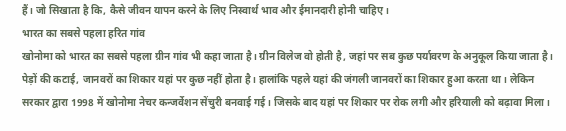हैं। जो सिखाता है कि, कैसे जीवन यापन करने के लिए निस्वार्थ भाव और ईमानदारी होनी चाहिए।
भारत का सबसे पहला हरित गांव
खोनोमा को भारत का सबसे पहला ग्रीन गांव भी कहा जाता है। ग्रीन विलेज वो होती है, जहां पर सब कुछ पर्यावरण के अनुकूल किया जाता है। पेड़ों की कटाई, जानवरों का शिकार यहां पर कुछ नहीं होता है। हालांकि पहले यहां की जंगली जानवरों का शिकार हुआ करता था। लेकिन सरकार द्वारा 1998 में खोनोमा नेचर कन्जर्वेशन सेंचुरी बनवाई गई। जिसके बाद यहां पर शिकार पर रोक लगी और हरियाली को बढ़ावा मिला।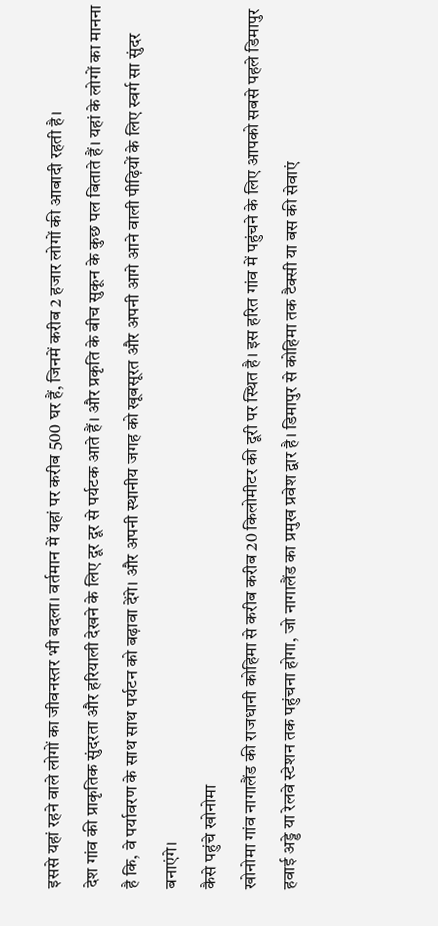इससे यहां रहने वाले लोगों का जीवनस्तर भी बदला। वर्तमान में यहां पर करीब 500 घर हैं, जिनमें करीब 2 हजार लोगों की आबादी रहती है।
देश गांव की प्राकृतिक सुंदरता और हरियाली देखने के लिए दूर दूर से पर्यटक आते हैं। और प्रकृति के बीच सुकून के कुछ पल बिताते हैं। यहां के लोगों का मानना है कि, वे पर्यावरण के साथ साथ पर्यटन को बढ़ावा देंगे। और अपनी स्थानीय जगह को खूबसूरत और अपनी आगे आने वाली पीढ़ियों के लिए स्वर्ग सा सुंदर बनाएंगे।
कैसे पहुंचे खोनोमा
खोनोमा गांव नागालैंड की राजधानी कोहिमा से करीब करीब 20 किलोमीटर की दूरी पर स्थित है। इस हरित गांव में पहुंचने के लिए आपको सबसे पहले डिमापुर हवाई अड्डे या रेलवे स्टेशन तक पहुंचना होगा, जो नागालैंड का प्रमुख प्रवेश द्वार है। डिमापुर से कोहिमा तक टैक्सी या बस की सेवाएं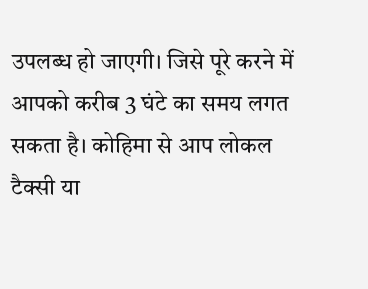उपलब्ध हो जाएगी। जिसे पूरे करने में आपको करीब 3 घंटे का समय लगत सकता है। कोहिमा से आप लोकल टैक्सी या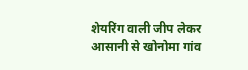शेयरिंग वाली जीप लेकर आसानी से खोनोमा गांव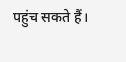पहुंच सकते हैं।